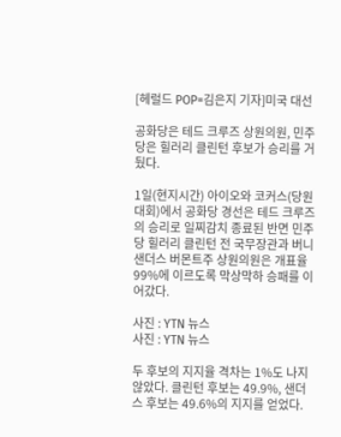[헤럴드 POP=김은지 기자]미국 대선

공화당은 테드 크루즈 상원의원, 민주당은 힐러리 클린턴 후보가 승리를 거뒀다.

1일(현지시간) 아이오와 코커스(당원대회)에서 공화당 경선은 테드 크루즈의 승리로 일찌감치 종료된 반면 민주당 힐러리 클린턴 전 국무장관과 버니 샌더스 버몬트주 상원의원은 개표율 99%에 이르도록 막상막하 승패를 이어갔다.

사진 : YTN 뉴스
사진 : YTN 뉴스

두 후보의 지지율 격차는 1%도 나지 않았다. 클린턴 후보는 49.9%, 샌더스 후보는 49.6%의 지지를 얻었다.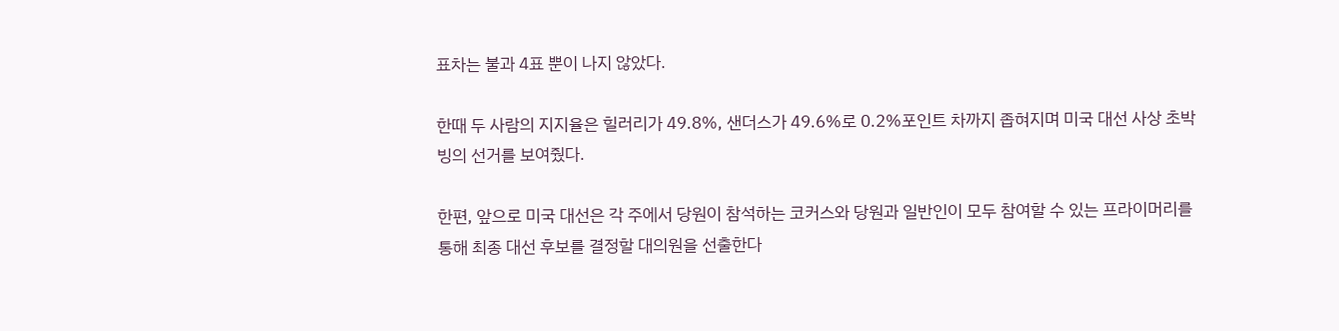표차는 불과 4표 뿐이 나지 않았다.

한때 두 사람의 지지율은 힐러리가 49.8%, 샌더스가 49.6%로 0.2%포인트 차까지 좁혀지며 미국 대선 사상 초박빙의 선거를 보여줬다.

한편, 앞으로 미국 대선은 각 주에서 당원이 참석하는 코커스와 당원과 일반인이 모두 참여할 수 있는 프라이머리를 통해 최종 대선 후보를 결정할 대의원을 선출한다